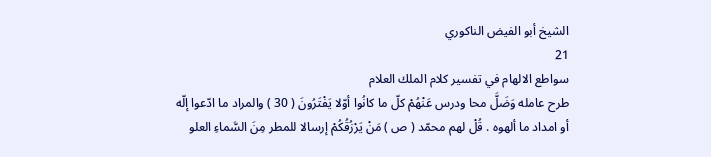الشيخ أبو الفيض الناكوري
21
سواطع الالهام في تفسير كلام الملك العلام
طرح عامله وَضَلَّ محا ودرس عَنْهُمْ كلّ ما كانُوا أوّلا يَفْتَرُونَ ( 30 ) والمراد ما ادّعوا إلّه أو امداد ما ألهوه . قُلْ لهم محمّد ( ص ) مَنْ يَرْزُقُكُمْ إرسالا للمطر مِنَ السَّماءِ العلو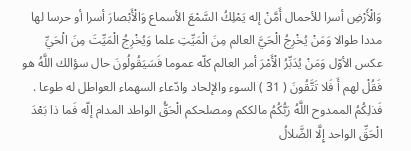وَالْأَرْضِ أسرا للأحمال أَمَّنْ إله يَمْلِكُ السَّمْعَ الأسماع وَالْأَبْصارَ أسرا أو حرسا لها مددا طوالا وَمَنْ يُخْرِجُ الْحَيَّ العالم مِنَ الْمَيِّتِ علما وَيُخْرِجُ الْمَيِّتَ مِنَ الْحَيِّ عكس الأوّل وَمَنْ يُدَبِّرُ الْأَمْرَ أمر العالم كلّه عموما فَسَيَقُولُونَ حال سؤالك اللَّهُ هو فَقُلْ لهم أَ فَلا تَتَّقُونَ ( 31 ) السوء والإلحاد وادّعاء السهماء العواطل له طوعا . فَذلِكُمُ الممدوح اللَّهُ رَبُّكُمُ مالككم ومصلحكم الْحَقُّ الواطد المدام إلّه فَما ذا بَعْدَ الْحَقِّ الواحد إِلَّا الضَّلالُ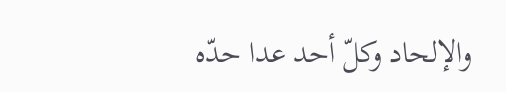والإلحاد وكلّ أحد عدا حدّه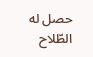حصل له الطّلاح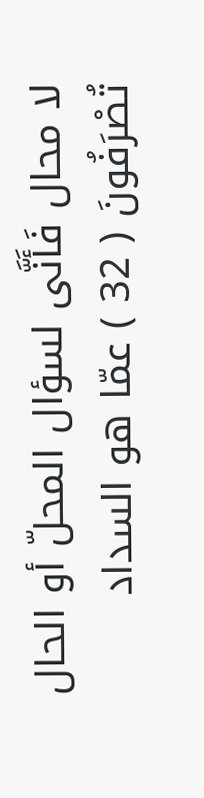لا محال فَأَنَّى لسؤال المحلّ أو الحال تُصْرَفُونَ ( 32 ) عمّا هو السداد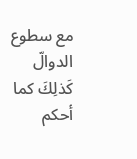مع سطوع الدوالّ كَذلِكَ كما أحكم